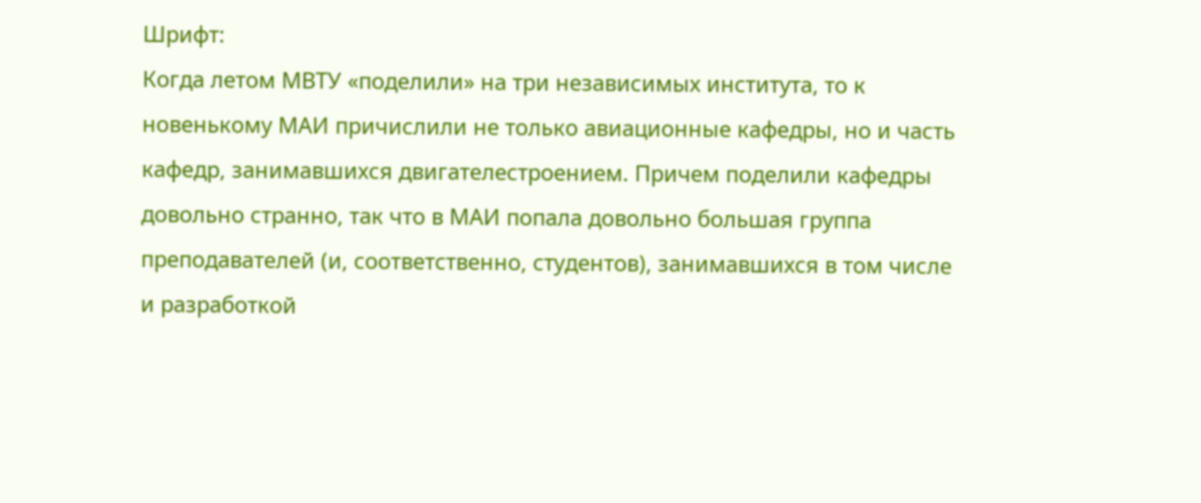Шрифт:
Когда летом МВТУ «поделили» на три независимых института, то к новенькому МАИ причислили не только авиационные кафедры, но и часть кафедр, занимавшихся двигателестроением. Причем поделили кафедры довольно странно, так что в МАИ попала довольно большая группа преподавателей (и, соответственно, студентов), занимавшихся в том числе и разработкой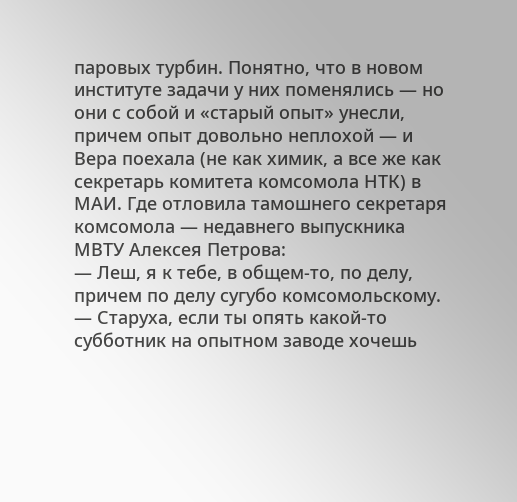паровых турбин. Понятно, что в новом институте задачи у них поменялись — но они с собой и «старый опыт» унесли, причем опыт довольно неплохой — и Вера поехала (не как химик, а все же как секретарь комитета комсомола НТК) в МАИ. Где отловила тамошнего секретаря комсомола — недавнего выпускника МВТУ Алексея Петрова:
— Леш, я к тебе, в общем-то, по делу, причем по делу сугубо комсомольскому.
— Старуха, если ты опять какой-то субботник на опытном заводе хочешь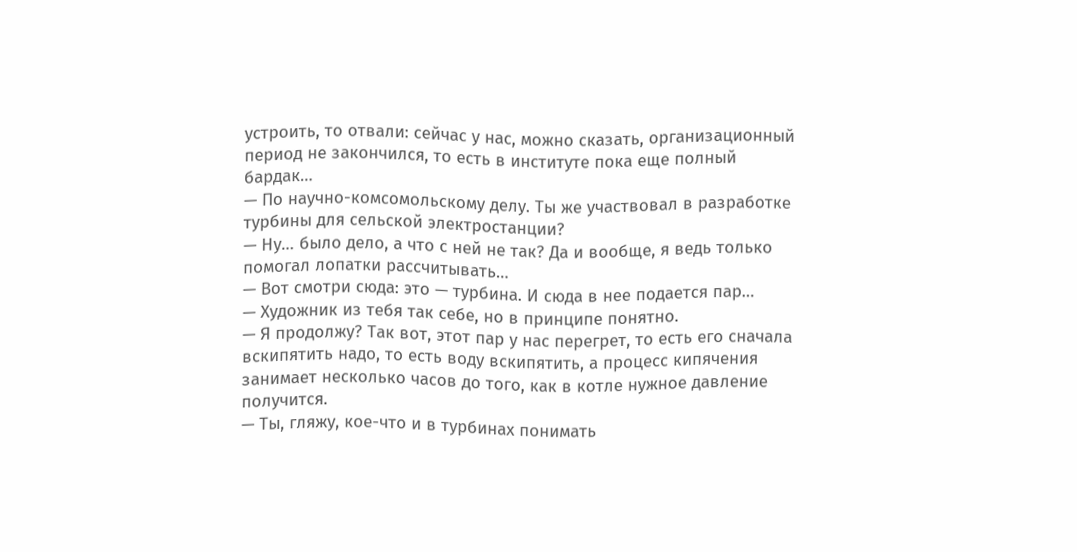устроить, то отвали: сейчас у нас, можно сказать, организационный период не закончился, то есть в институте пока еще полный бардак…
— По научно-комсомольскому делу. Ты же участвовал в разработке турбины для сельской электростанции?
— Ну… было дело, а что с ней не так? Да и вообще, я ведь только помогал лопатки рассчитывать…
— Вот смотри сюда: это — турбина. И сюда в нее подается пар…
— Художник из тебя так себе, но в принципе понятно.
— Я продолжу? Так вот, этот пар у нас перегрет, то есть его сначала вскипятить надо, то есть воду вскипятить, а процесс кипячения занимает несколько часов до того, как в котле нужное давление получится.
— Ты, гляжу, кое-что и в турбинах понимать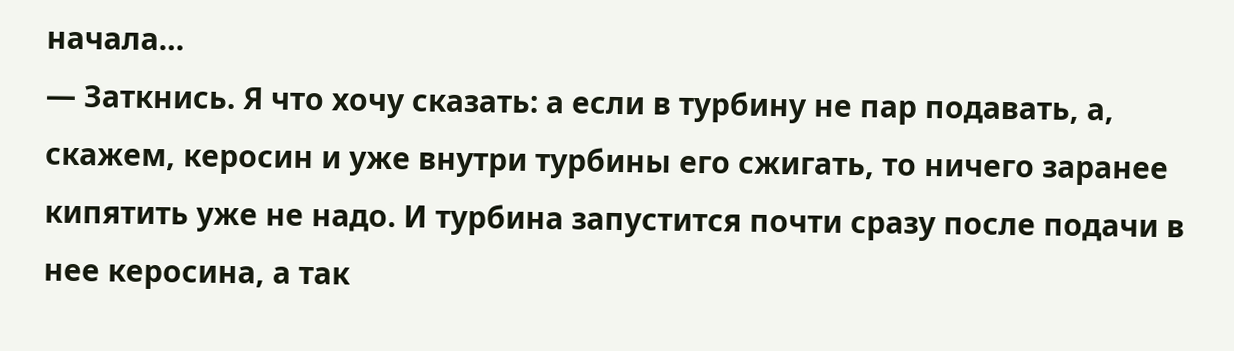начала…
— Заткнись. Я что хочу сказать: а если в турбину не пар подавать, а, скажем, керосин и уже внутри турбины его сжигать, то ничего заранее кипятить уже не надо. И турбина запустится почти сразу после подачи в нее керосина, а так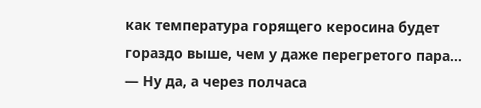как температура горящего керосина будет гораздо выше, чем у даже перегретого пара…
— Ну да, а через полчаса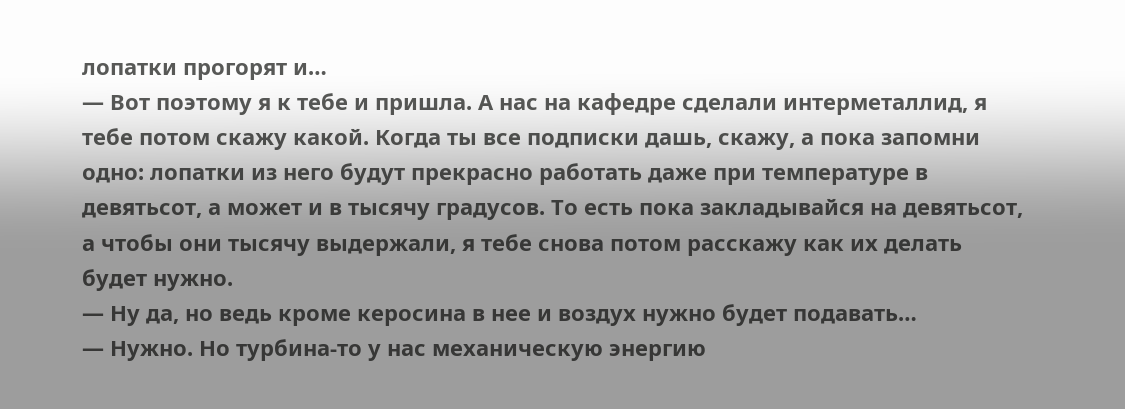лопатки прогорят и…
— Вот поэтому я к тебе и пришла. А нас на кафедре сделали интерметаллид, я тебе потом скажу какой. Когда ты все подписки дашь, скажу, а пока запомни одно: лопатки из него будут прекрасно работать даже при температуре в девятьсот, а может и в тысячу градусов. То есть пока закладывайся на девятьсот, а чтобы они тысячу выдержали, я тебе снова потом расскажу как их делать будет нужно.
— Ну да, но ведь кроме керосина в нее и воздух нужно будет подавать…
— Нужно. Но турбина-то у нас механическую энергию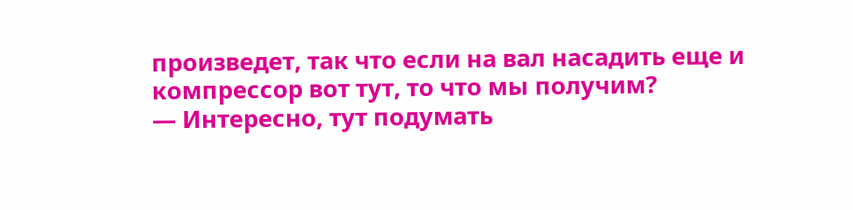произведет, так что если на вал насадить еще и компрессор вот тут, то что мы получим?
— Интересно, тут подумать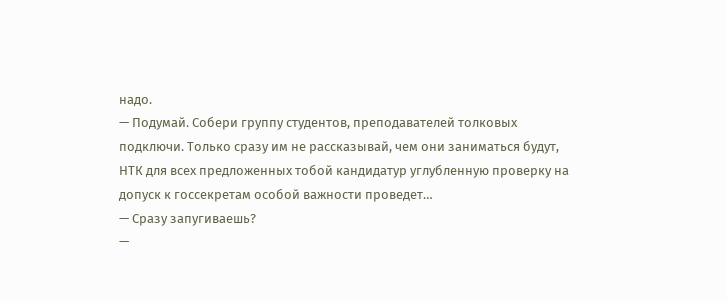надо.
— Подумай. Собери группу студентов, преподавателей толковых подключи. Только сразу им не рассказывай, чем они заниматься будут, НТК для всех предложенных тобой кандидатур углубленную проверку на допуск к госсекретам особой важности проведет…
— Сразу запугиваешь?
—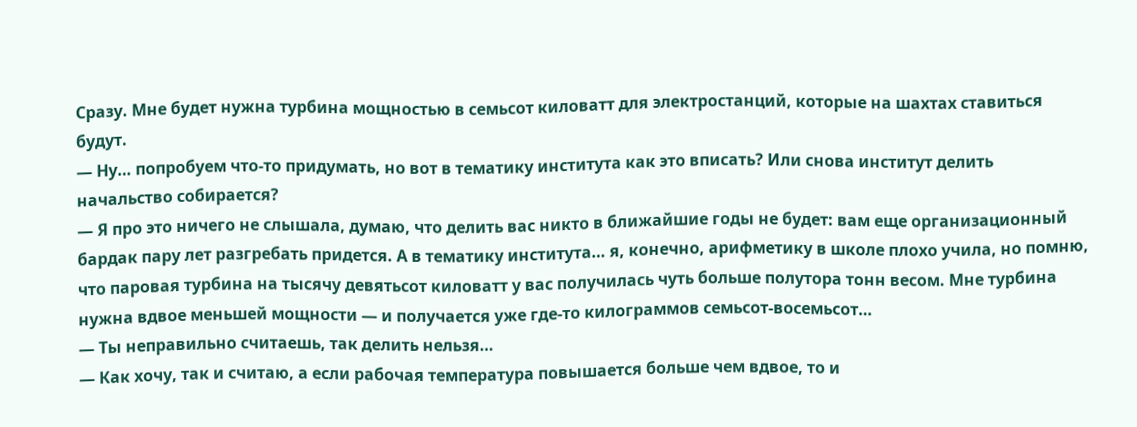Сразу. Мне будет нужна турбина мощностью в семьсот киловатт для электростанций, которые на шахтах ставиться будут.
— Ну… попробуем что-то придумать, но вот в тематику института как это вписать? Или снова институт делить начальство собирается?
— Я про это ничего не слышала, думаю, что делить вас никто в ближайшие годы не будет: вам еще организационный бардак пару лет разгребать придется. А в тематику института… я, конечно, арифметику в школе плохо учила, но помню, что паровая турбина на тысячу девятьсот киловатт у вас получилась чуть больше полутора тонн весом. Мне турбина нужна вдвое меньшей мощности — и получается уже где-то килограммов семьсот-восемьсот…
— Ты неправильно считаешь, так делить нельзя…
— Как хочу, так и считаю, а если рабочая температура повышается больше чем вдвое, то и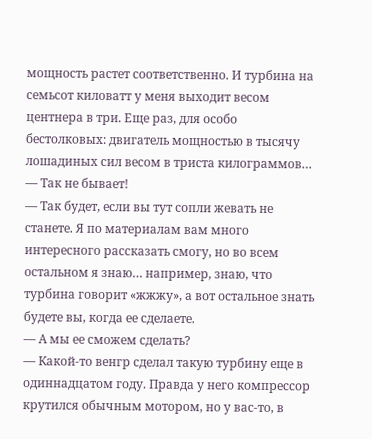мощность растет соответственно. И турбина на семьсот киловатт у меня выходит весом центнера в три. Еще раз, для особо бестолковых: двигатель мощностью в тысячу лошадиных сил весом в триста килограммов…
— Так не бывает!
— Так будет, если вы тут сопли жевать не станете. Я по материалам вам много интересного рассказать смогу, но во всем остальном я знаю… например, знаю, что турбина говорит «жжжу», а вот остальное знать будете вы, когда ее сделаете.
— А мы ее сможем сделать?
— Какой-то венгр сделал такую турбину еще в одиннадцатом году. Правда у него компрессор крутился обычным мотором, но у вас-то, в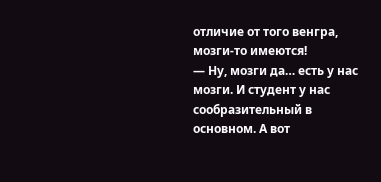отличие от того венгра, мозги-то имеются!
— Ну, мозги да… есть у нас мозги. И студент у нас сообразительный в основном. А вот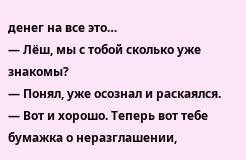денег на все это…
— Лёш, мы с тобой сколько уже знакомы?
— Понял, уже осознал и раскаялся.
— Вот и хорошо. Теперь вот тебе бумажка о неразглашении,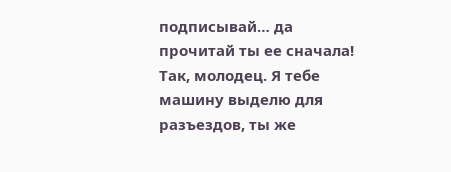подписывай… да прочитай ты ее сначала! Так, молодец. Я тебе машину выделю для разъездов, ты же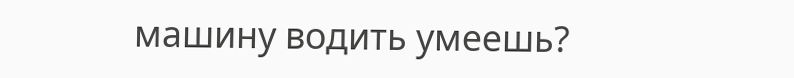машину водить умеешь?